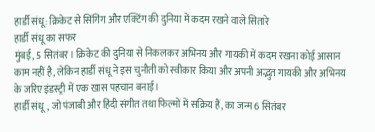हार्डी संधू: क्रिकेट से सिंगिंग और एक्टिंग की दुनिया में कदम रखने वाले सितारे
हार्डी संधू का सफर
मुंबई, 5 सितंबर। क्रिकेट की दुनिया से निकलकर अभिनय और गायकी में कदम रखना कोई आसान काम नहीं है, लेकिन हार्डी संधू ने इस चुनौती को स्वीकार किया और अपनी अद्भुत गायकी और अभिनय के जरिए इंडस्ट्री में एक खास पहचान बनाई।
हार्डी संधू, जो पंजाबी और हिंदी संगीत तथा फिल्मों में सक्रिय हैं, का जन्म 6 सितंबर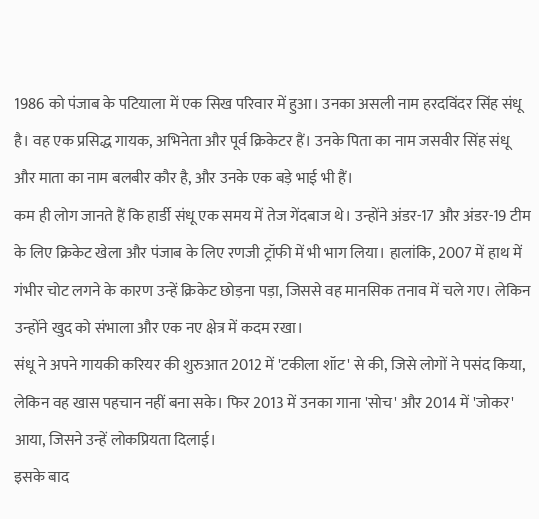1986 को पंजाब के पटियाला में एक सिख परिवार में हुआ। उनका असली नाम हरदविंदर सिंह संधू है। वह एक प्रसिद्ध गायक, अभिनेता और पूर्व क्रिकेटर हैं। उनके पिता का नाम जसवीर सिंह संधू और माता का नाम बलबीर कौर है, और उनके एक बड़े भाई भी हैं।
कम ही लोग जानते हैं कि हार्डी संधू एक समय में तेज गेंदबाज थे। उन्होंने अंडर-17 और अंडर-19 टीम के लिए क्रिकेट खेला और पंजाब के लिए रणजी ट्रॉफी में भी भाग लिया। हालांकि, 2007 में हाथ में गंभीर चोट लगने के कारण उन्हें क्रिकेट छोड़ना पड़ा, जिससे वह मानसिक तनाव में चले गए। लेकिन उन्होंने खुद को संभाला और एक नए क्षेत्र में कदम रखा।
संधू ने अपने गायकी करियर की शुरुआत 2012 में 'टकीला शॉट' से की, जिसे लोगों ने पसंद किया, लेकिन वह खास पहचान नहीं बना सके। फिर 2013 में उनका गाना 'सोच' और 2014 में 'जोकर' आया, जिसने उन्हें लोकप्रियता दिलाई।
इसके बाद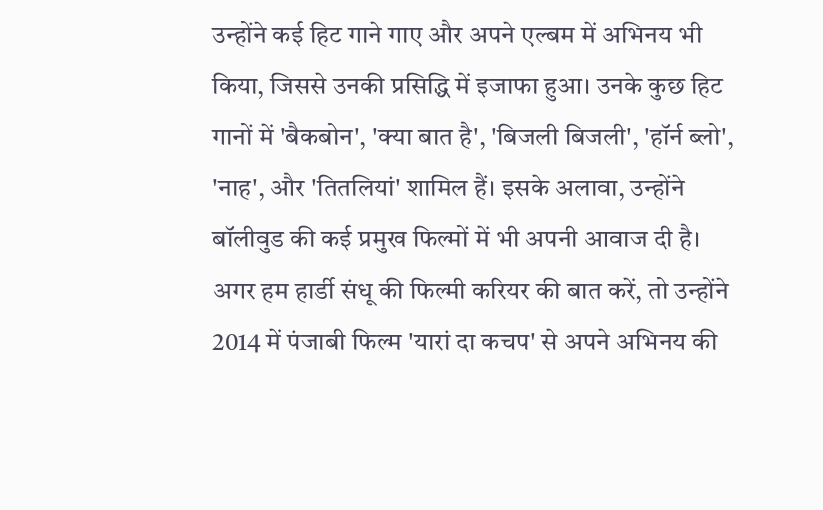उन्होंने कई हिट गाने गाए और अपने एल्बम में अभिनय भी किया, जिससे उनकी प्रसिद्धि में इजाफा हुआ। उनके कुछ हिट गानों में 'बैकबोन', 'क्या बात है', 'बिजली बिजली', 'हॉर्न ब्लो', 'नाह', और 'तितलियां' शामिल हैं। इसके अलावा, उन्होंने बॉलीवुड की कई प्रमुख फिल्मों में भी अपनी आवाज दी है।
अगर हम हार्डी संधू की फिल्मी करियर की बात करें, तो उन्होंने 2014 में पंजाबी फिल्म 'यारां दा कचप' से अपने अभिनय की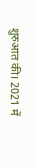शुरुआत की। 2021 में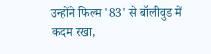उन्होंने फिल्म '83' से बॉलीवुड में कदम रखा,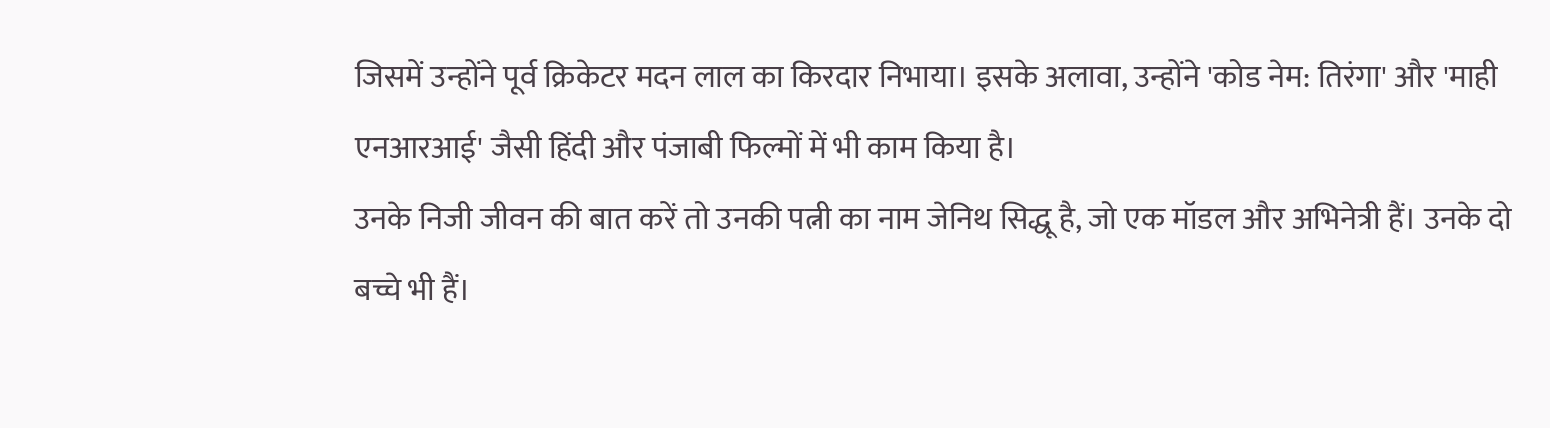जिसमें उन्होंने पूर्व क्रिकेटर मदन लाल का किरदार निभाया। इसके अलावा, उन्होंने 'कोड नेम: तिरंगा' और 'माही एनआरआई' जैसी हिंदी और पंजाबी फिल्मों में भी काम किया है।
उनके निजी जीवन की बात करें तो उनकी पत्नी का नाम जेनिथ सिद्धू है, जो एक मॉडल और अभिनेत्री हैं। उनके दो बच्चे भी हैं।